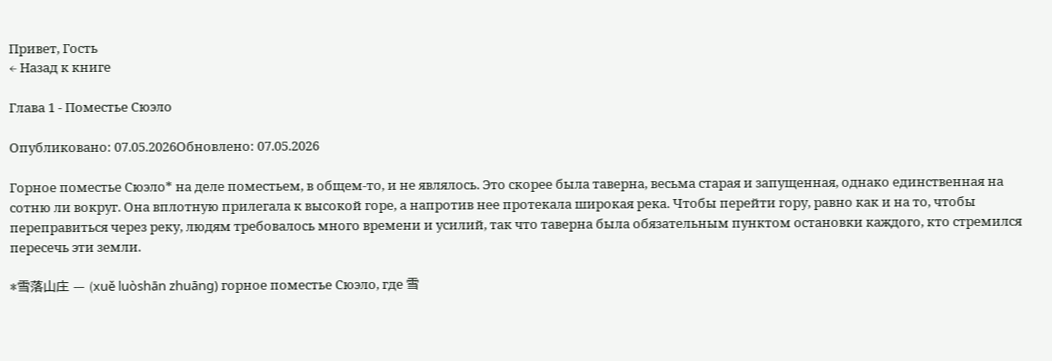Привет, Гость
← Назад к книге

Глава 1 - Поместье Сюэло

Опубликовано: 07.05.2026Обновлено: 07.05.2026

Горное поместье Сюэло* на деле поместьем, в общем-то, и не являлось. Это скорее была таверна, весьма старая и запущенная, однако единственная на сотню ли вокруг. Она вплотную прилегала к высокой горе, а напротив нее протекала широкая река. Чтобы перейти гору, равно как и на то, чтобы переправиться через реку, людям требовалось много времени и усилий, так что таверна была обязательным пунктом остановки каждого, кто стремился пересечь эти земли.

*雪落山庄 — (xuě luòshān zhuāng) горное поместье Сюэло, где 雪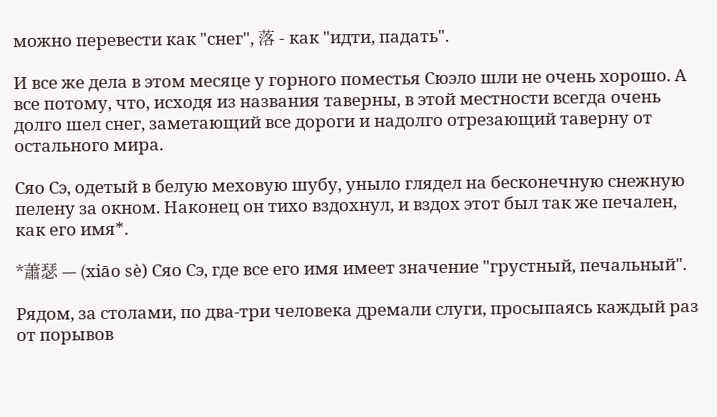можно перевести как "снег", 落 - как "идти, падать".

И все же дела в этом месяце у горного поместья Сюэло шли не очень хорошо. А все потому, что, исходя из названия таверны, в этой местности всегда очень долго шел снег, заметающий все дороги и надолго отрезающий таверну от остального мира.

Сяо Сэ, одетый в белую меховую шубу, уныло глядел на бесконечную снежную пелену за окном. Наконец он тихо вздохнул, и вздох этот был так же печален, как его имя*.

*蕭瑟 — (xiāo sè) Сяо Сэ, где все его имя имеет значение "грустный, печальный".

Рядом, за столами, по два-три человека дремали слуги, просыпаясь каждый раз от порывов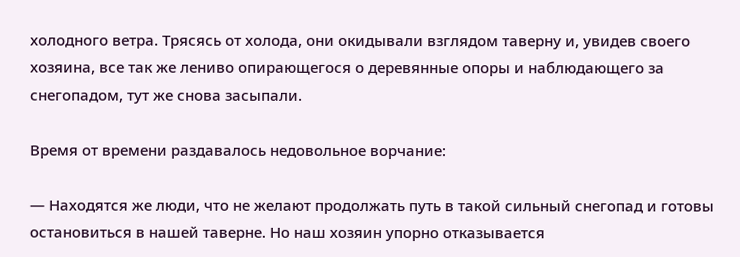холодного ветра. Трясясь от холода, они окидывали взглядом таверну и, увидев своего хозяина, все так же лениво опирающегося о деревянные опоры и наблюдающего за снегопадом, тут же снова засыпали.

Время от времени раздавалось недовольное ворчание:

— Находятся же люди, что не желают продолжать путь в такой сильный снегопад и готовы остановиться в нашей таверне. Но наш хозяин упорно отказывается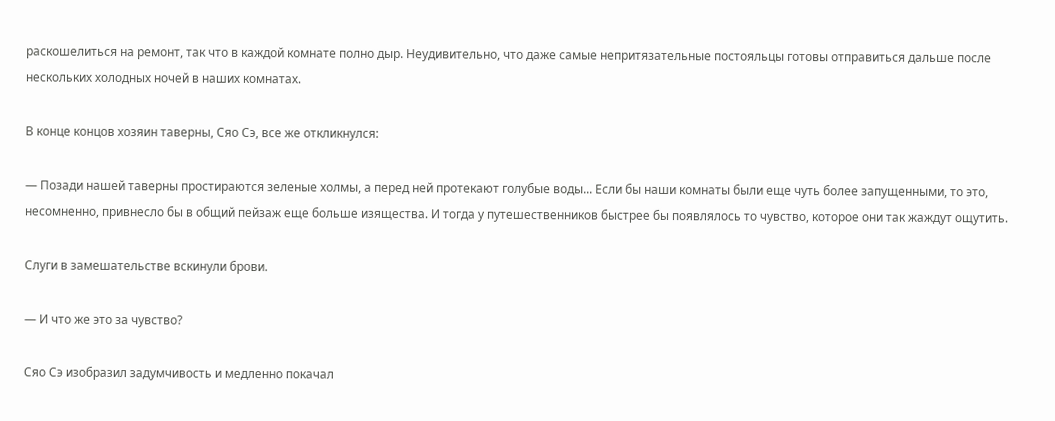раскошелиться на ремонт, так что в каждой комнате полно дыр. Неудивительно, что даже самые непритязательные постояльцы готовы отправиться дальше после нескольких холодных ночей в наших комнатах.

В конце концов хозяин таверны, Сяо Сэ, все же откликнулся:

— Позади нашей таверны простираются зеленые холмы, а перед ней протекают голубые воды... Если бы наши комнаты были еще чуть более запущенными, то это, несомненно, привнесло бы в общий пейзаж еще больше изящества. И тогда у путешественников быстрее бы появлялось то чувство, которое они так жаждут ощутить.

Слуги в замешательстве вскинули брови.

— И что же это за чувство?

Сяо Сэ изобразил задумчивость и медленно покачал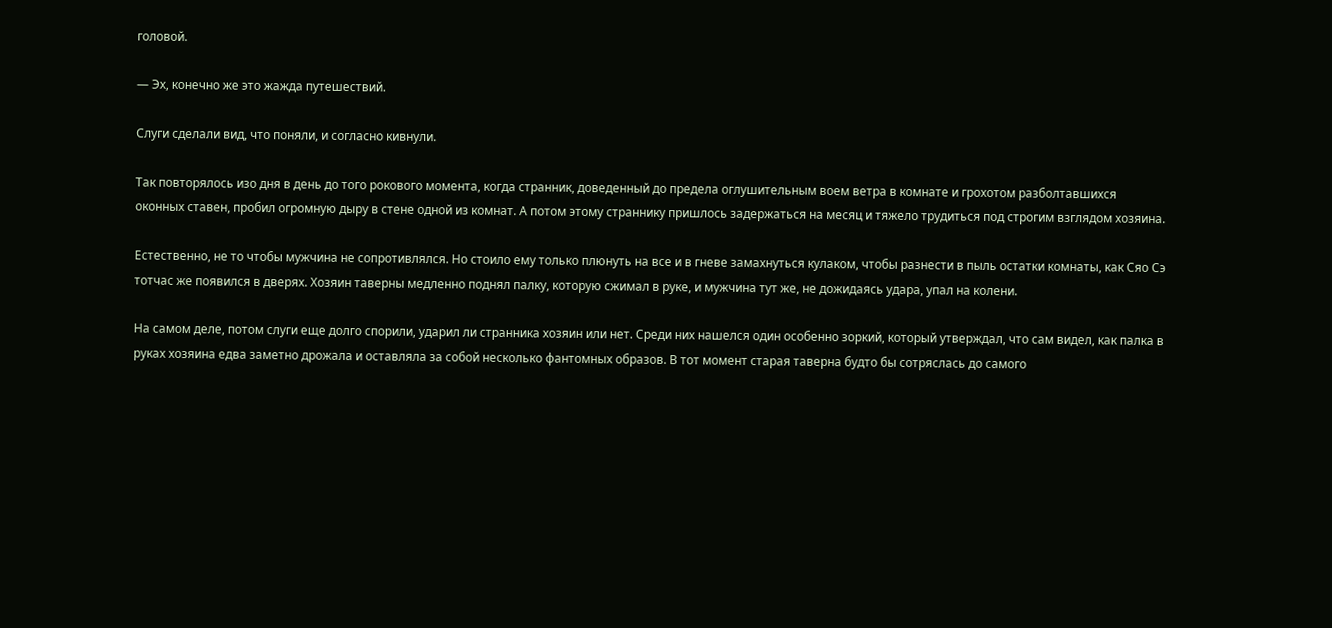головой.

— Эх, конечно же это жажда путешествий.

Слуги сделали вид, что поняли, и согласно кивнули.

Так повторялось изо дня в день до того рокового момента, когда странник, доведенный до предела оглушительным воем ветра в комнате и грохотом разболтавшихся оконных ставен, пробил огромную дыру в стене одной из комнат. А потом этому страннику пришлось задержаться на месяц и тяжело трудиться под строгим взглядом хозяина.

Естественно, не то чтобы мужчина не сопротивлялся. Но стоило ему только плюнуть на все и в гневе замахнуться кулаком, чтобы разнести в пыль остатки комнаты, как Сяо Сэ тотчас же появился в дверях. Хозяин таверны медленно поднял палку, которую сжимал в руке, и мужчина тут же, не дожидаясь удара, упал на колени.

На самом деле, потом слуги еще долго спорили, ударил ли странника хозяин или нет. Среди них нашелся один особенно зоркий, который утверждал, что сам видел, как палка в руках хозяина едва заметно дрожала и оставляла за собой несколько фантомных образов. В тот момент старая таверна будто бы сотряслась до самого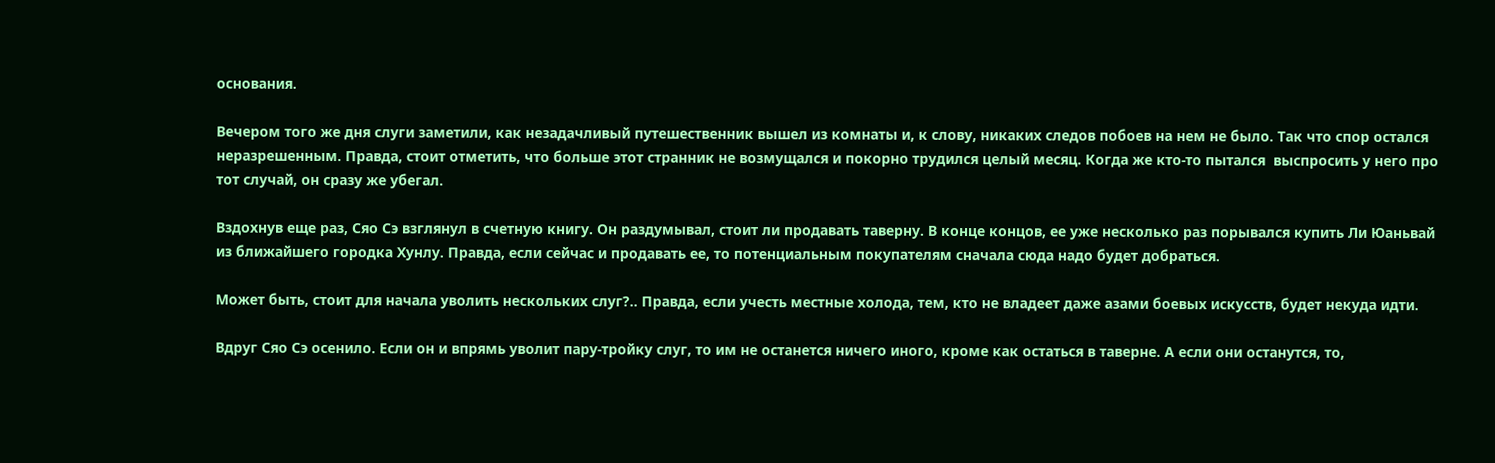основания.

Вечером того же дня слуги заметили, как незадачливый путешественник вышел из комнаты и, к слову, никаких следов побоев на нем не было. Так что спор остался неразрешенным. Правда, стоит отметить, что больше этот странник не возмущался и покорно трудился целый месяц. Когда же кто-то пытался  выспросить у него про тот случай, он сразу же убегал.

Вздохнув еще раз, Сяо Сэ взглянул в счетную книгу. Он раздумывал, стоит ли продавать таверну. В конце концов, ее уже несколько раз порывался купить Ли Юаньвай из ближайшего городка Хунлу. Правда, если сейчас и продавать ее, то потенциальным покупателям сначала сюда надо будет добраться.

Может быть, стоит для начала уволить нескольких слуг?.. Правда, если учесть местные холода, тем, кто не владеет даже азами боевых искусств, будет некуда идти.

Вдруг Сяо Сэ осенило. Если он и впрямь уволит пару-тройку слуг, то им не останется ничего иного, кроме как остаться в таверне. А если они останутся, то,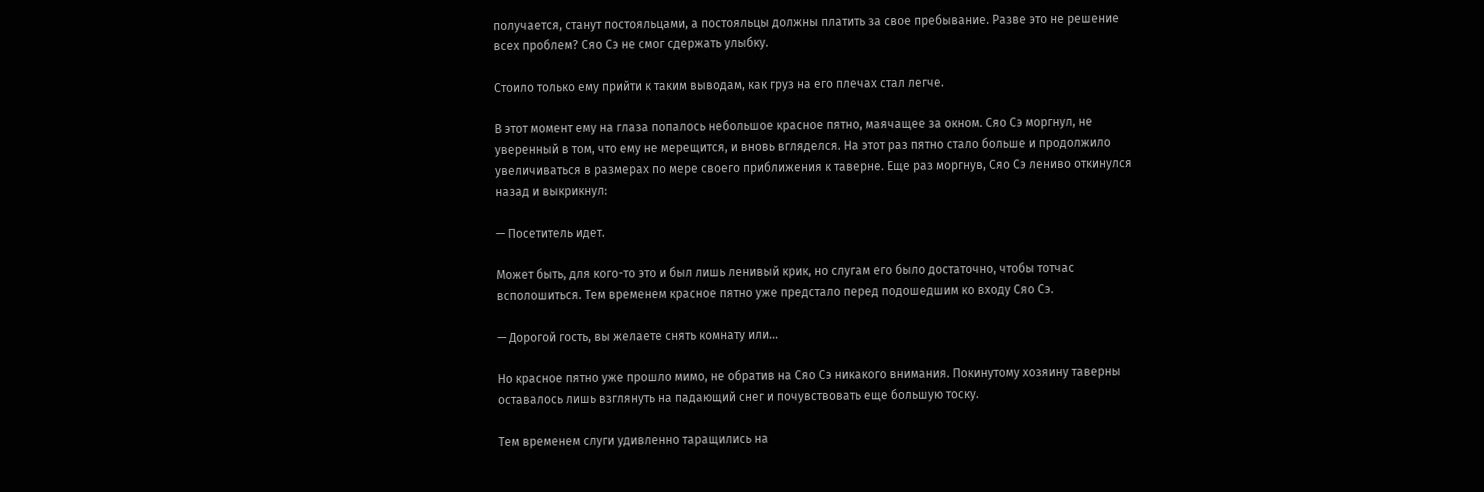получается, станут постояльцами, а постояльцы должны платить за свое пребывание. Разве это не решение всех проблем? Сяо Сэ не смог сдержать улыбку.

Стоило только ему прийти к таким выводам, как груз на его плечах стал легче.

В этот момент ему на глаза попалось небольшое красное пятно, маячащее за окном. Сяо Сэ моргнул, не уверенный в том, что ему не мерещится, и вновь вгляделся. На этот раз пятно стало больше и продолжило увеличиваться в размерах по мере своего приближения к таверне. Еще раз моргнув, Сяо Сэ лениво откинулся назад и выкрикнул:

— Посетитель идет.

Может быть, для кого-то это и был лишь ленивый крик, но слугам его было достаточно, чтобы тотчас всполошиться. Тем временем красное пятно уже предстало перед подошедшим ко входу Сяо Сэ.

— Дорогой гость, вы желаете снять комнату или...

Но красное пятно уже прошло мимо, не обратив на Сяо Сэ никакого внимания. Покинутому хозяину таверны оставалось лишь взглянуть на падающий снег и почувствовать еще большую тоску.

Тем временем слуги удивленно таращились на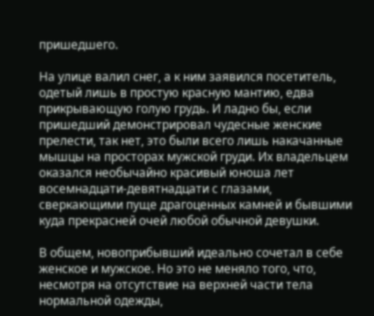пришедшего.

На улице валил снег, а к ним заявился посетитель, одетый лишь в простую красную мантию, едва прикрывающую голую грудь. И ладно бы, если пришедший демонстрировал чудесные женские прелести, так нет, это были всего лишь накачанные мышцы на просторах мужской груди. Их владельцем оказался необычайно красивый юноша лет восемнадцати-девятнадцати с глазами, сверкающими пуще драгоценных камней и бывшими куда прекрасней очей любой обычной девушки.

В общем, новоприбывший идеально сочетал в себе женское и мужское. Но это не меняло того, что, несмотря на отсутствие на верхней части тела нормальной одежды,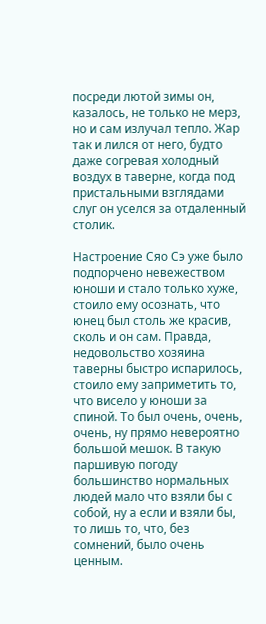посреди лютой зимы он, казалось, не только не мерз, но и сам излучал тепло. Жар так и лился от него, будто даже согревая холодный воздух в таверне, когда под пристальными взглядами слуг он уселся за отдаленный столик.

Настроение Сяо Сэ уже было подпорчено невежеством юноши и стало только хуже, стоило ему осознать, что юнец был столь же красив, сколь и он сам. Правда, недовольство хозяина таверны быстро испарилось, стоило ему заприметить то, что висело у юноши за спиной. То был очень, очень, очень, ну прямо невероятно большой мешок. В такую паршивую погоду большинство нормальных людей мало что взяли бы с собой, ну а если и взяли бы, то лишь то, что, без сомнений, было очень ценным.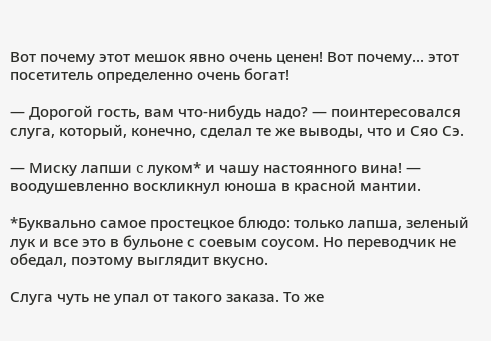Вот почему этот мешок явно очень ценен! Вот почему... этот посетитель определенно очень богат!

— Дорогой гость, вам что-нибудь надо? — поинтересовался слуга, который, конечно, сделал те же выводы, что и Сяо Сэ.

— Миску лапши c луком* и чашу настоянного вина! — воодушевленно воскликнул юноша в красной мантии.

*Буквально самое простецкое блюдо: только лапша, зеленый лук и все это в бульоне с соевым соусом. Но переводчик не обедал, поэтому выглядит вкусно.

Слуга чуть не упал от такого заказа. То же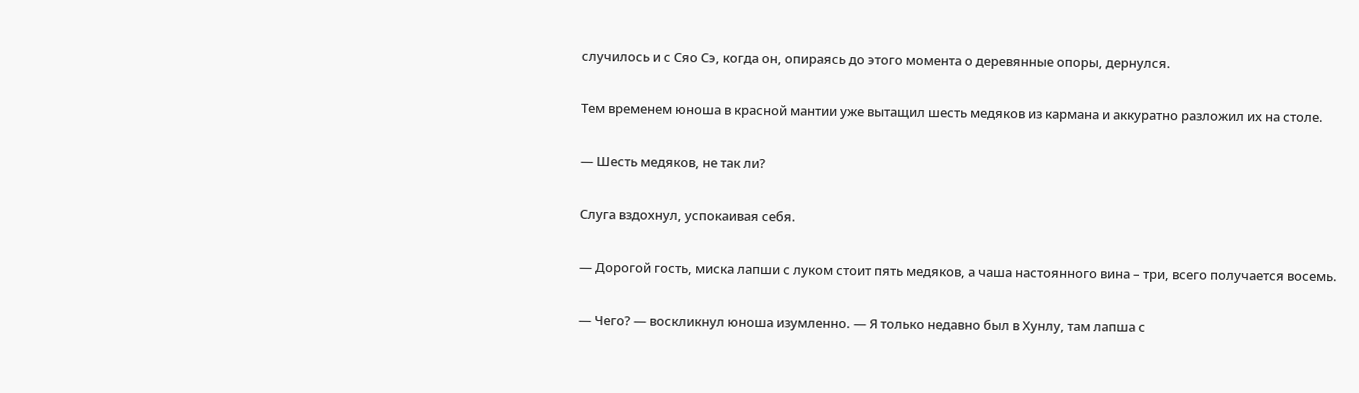случилось и с Сяо Сэ, когда он, опираясь до этого момента о деревянные опоры, дернулся.

Тем временем юноша в красной мантии уже вытащил шесть медяков из кармана и аккуратно разложил их на столе.

— Шесть медяков, не так ли?

Слуга вздохнул, успокаивая себя.

— Дорогой гость, миска лапши с луком стоит пять медяков, а чаша настоянного вина – три, всего получается восемь.

— Чего? — воскликнул юноша изумленно. — Я только недавно был в Хунлу, там лапша с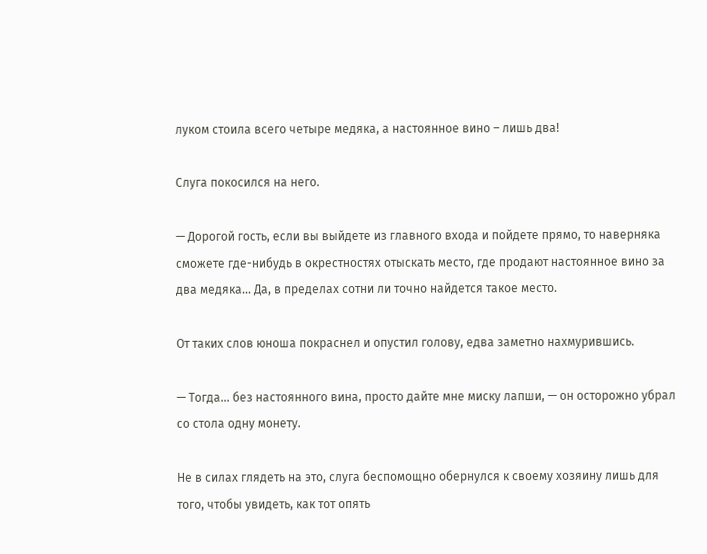луком стоила всего четыре медяка, а настоянное вино – лишь два!

Слуга покосился на него.

— Дорогой гость, если вы выйдете из главного входа и пойдете прямо, то наверняка сможете где-нибудь в окрестностях отыскать место, где продают настоянное вино за два медяка... Да, в пределах сотни ли точно найдется такое место.

От таких слов юноша покраснел и опустил голову, едва заметно нахмурившись.

— Тогда... без настоянного вина, просто дайте мне миску лапши, — он осторожно убрал со стола одну монету.

Не в силах глядеть на это, слуга беспомощно обернулся к своему хозяину лишь для того, чтобы увидеть, как тот опять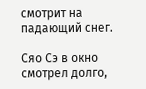смотрит на падающий снег.

Сяо Сэ в окно смотрел долго,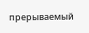прерываемый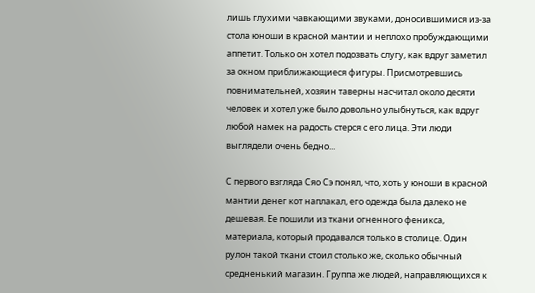лишь глухими чавкающими звуками, доносившимися из-за стола юноши в красной мантии и неплохо пробуждающими аппетит. Только он хотел подозвать слугу, как вдруг заметил за окном приближающиеся фигуры. Присмотревшись повнимательней, хозяин таверны насчитал около десяти человек и хотел уже было довольно улыбнуться, как вдруг любой намек на радость стерся с его лица. Эти люди выглядели очень бедно...

С первого взгляда Сяо Сэ понял, что, хоть у юноши в красной мантии денег кот наплакал, его одежда была далеко не дешевая. Ее пошили из ткани огненного феникса, материала, который продавался только в столице. Один рулон такой ткани стоил столько же, сколько обычный средненький магазин. Группа же людей, направляющихся к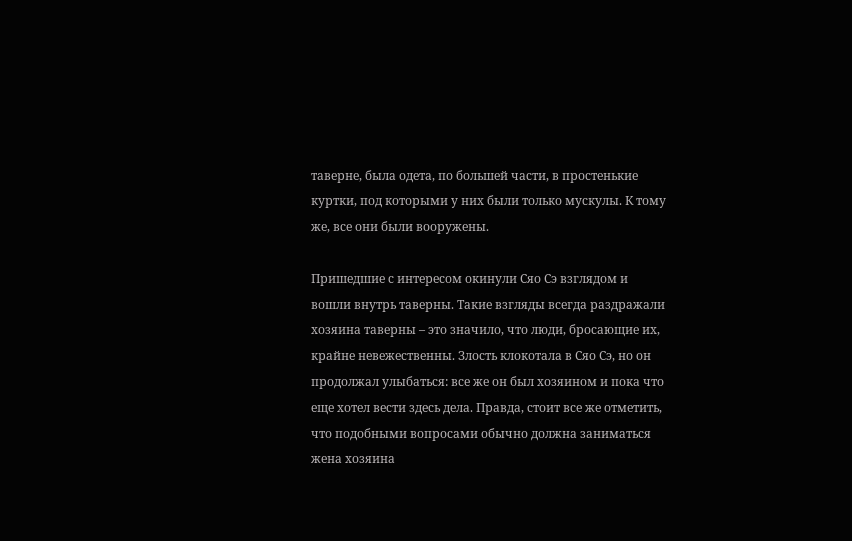таверне, была одета, по большей части, в простенькие куртки, под которыми у них были только мускулы. К тому же, все они были вооружены.

Пришедшие с интересом окинули Сяо Сэ взглядом и вошли внутрь таверны. Такие взгляды всегда раздражали хозяина таверны – это значило, что люди, бросающие их, крайне невежественны. Злость клокотала в Сяо Сэ, но он продолжал улыбаться: все же он был хозяином и пока что еще хотел вести здесь дела. Правда, стоит все же отметить, что подобными вопросами обычно должна заниматься жена хозяина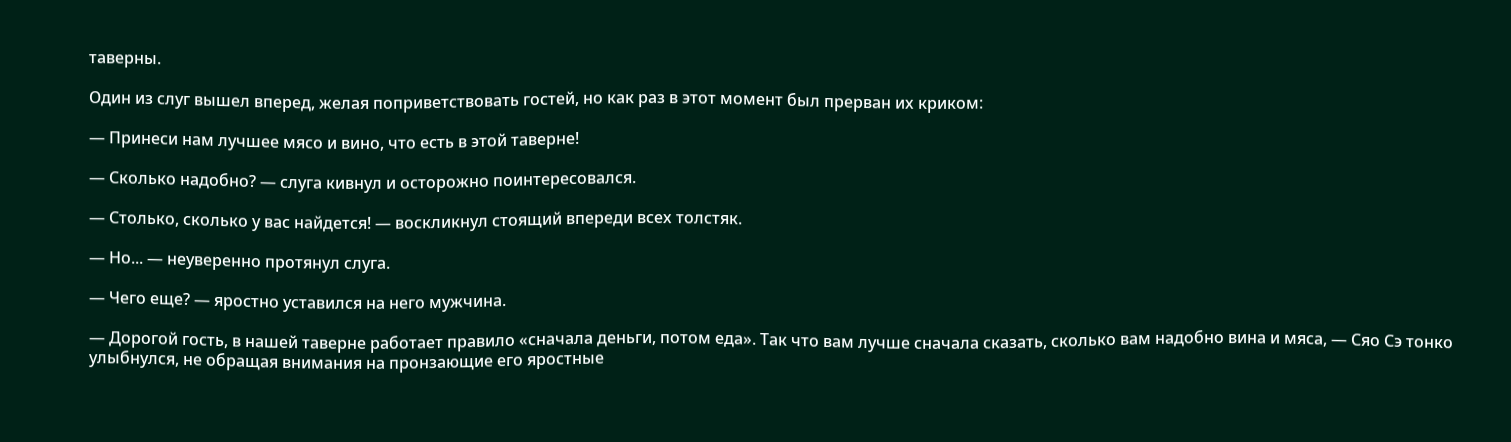таверны.

Один из слуг вышел вперед, желая поприветствовать гостей, но как раз в этот момент был прерван их криком:

— Принеси нам лучшее мясо и вино, что есть в этой таверне!

— Сколько надобно? — слуга кивнул и осторожно поинтересовался.

— Столько, сколько у вас найдется! — воскликнул стоящий впереди всех толстяк.

— Но... — неуверенно протянул слуга.

— Чего еще? — яростно уставился на него мужчина.

— Дорогой гость, в нашей таверне работает правило «сначала деньги, потом еда». Так что вам лучше сначала сказать, сколько вам надобно вина и мяса, — Сяо Сэ тонко улыбнулся, не обращая внимания на пронзающие его яростные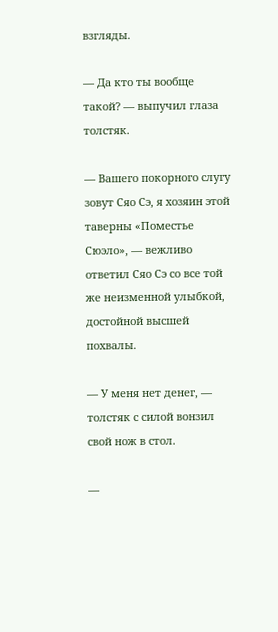взгляды.

— Да кто ты вообще такой? — выпучил глаза толстяк.

— Вашего покорного слугу зовут Сяо Сэ, я хозяин этой таверны «Поместье Сюэло», — вежливо ответил Сяо Сэ со все той же неизменной улыбкой, достойной высшей похвалы.

— У меня нет денег, — толстяк с силой вонзил свой нож в стол.

—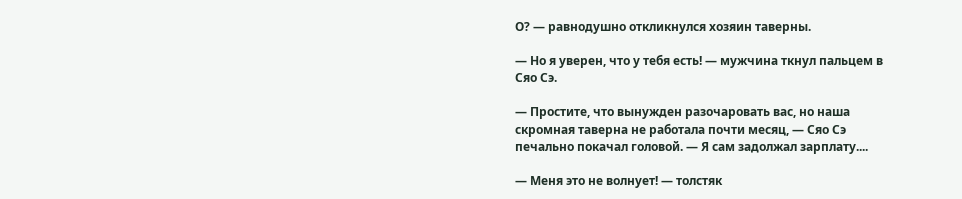О? — равнодушно откликнулся хозяин таверны.

— Но я уверен, что у тебя есть! — мужчина ткнул пальцем в Сяо Сэ.

— Простите, что вынужден разочаровать вас, но наша скромная таверна не работала почти месяц, — Сяо Сэ печально покачал головой. — Я сам задолжал зарплату....

— Меня это не волнует! — толстяк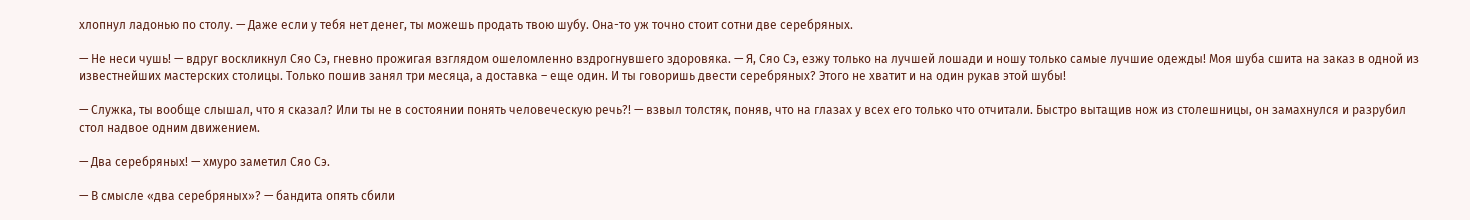хлопнул ладонью по столу. — Даже если у тебя нет денег, ты можешь продать твою шубу. Она-то уж точно стоит сотни две серебряных.

— Не неси чушь! — вдруг воскликнул Сяо Сэ, гневно прожигая взглядом ошеломленно вздрогнувшего здоровяка. — Я, Сяо Сэ, езжу только на лучшей лошади и ношу только самые лучшие одежды! Моя шуба сшита на заказ в одной из известнейших мастерских столицы. Только пошив занял три месяца, а доставка – еще один. И ты говоришь двести серебряных? Этого не хватит и на один рукав этой шубы!

— Служка, ты вообще слышал, что я сказал? Или ты не в состоянии понять человеческую речь?! — взвыл толстяк, поняв, что на глазах у всех его только что отчитали. Быстро вытащив нож из столешницы, он замахнулся и разрубил стол надвое одним движением.

— Два серебряных! — хмуро заметил Сяо Сэ.

— В смысле «два серебряных»? — бандита опять сбили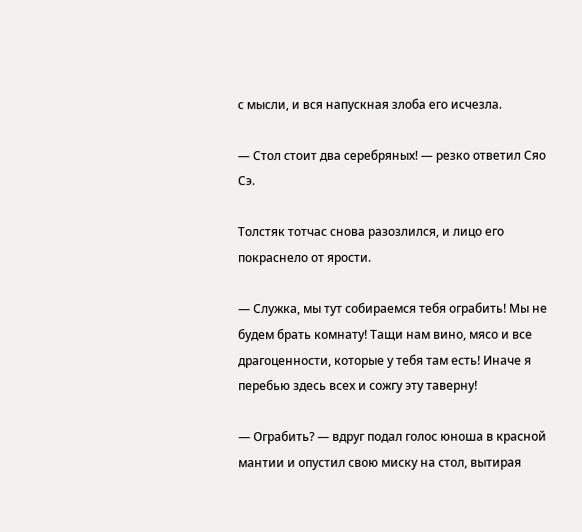с мысли, и вся напускная злоба его исчезла.

— Стол стоит два серебряных! — резко ответил Сяо Сэ.

Толстяк тотчас снова разозлился, и лицо его покраснело от ярости.

— Служка, мы тут собираемся тебя ограбить! Мы не будем брать комнату! Тащи нам вино, мясо и все драгоценности, которые у тебя там есть! Иначе я перебью здесь всех и сожгу эту таверну!

— Ограбить? — вдруг подал голос юноша в красной мантии и опустил свою миску на стол, вытирая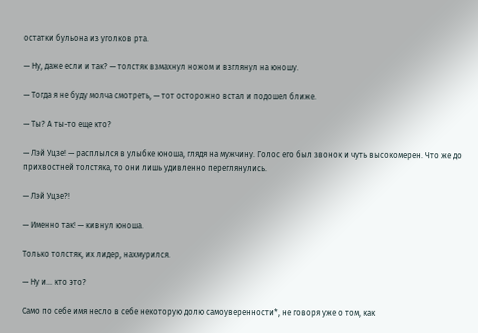остатки бульона из уголков рта.

— Ну, даже если и так? — толстяк взмахнул ножом и взглянул на юношу.

— Тогда я не буду молча смотреть, — тот осторожно встал и подошел ближе.

— Ты? А ты-то еще кто?

— Лэй Уцзе! — расплылся в улыбке юноша, глядя на мужчину. Голос его был звонок и чуть высокомерен. Что же до прихвостней толстяка, то они лишь удивленно переглянулись.

— Лэй Уцзе?!

— Именно так! — кивнул юноша.

Только толстяк, их лидер, нахмурился.

— Ну и... кто это?

Само по себе имя несло в себе некоторую долю самоуверенности*, не говоря уже о том, как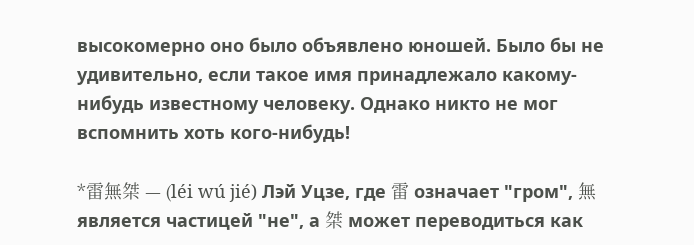высокомерно оно было объявлено юношей. Было бы не удивительно, если такое имя принадлежало какому-нибудь известному человеку. Однако никто не мог вспомнить хоть кого-нибудь!

*雷無桀 — (léi wú jié) Лэй Уцзе, где 雷 означает "гром", 無 является частицей "не", а 桀 может переводиться как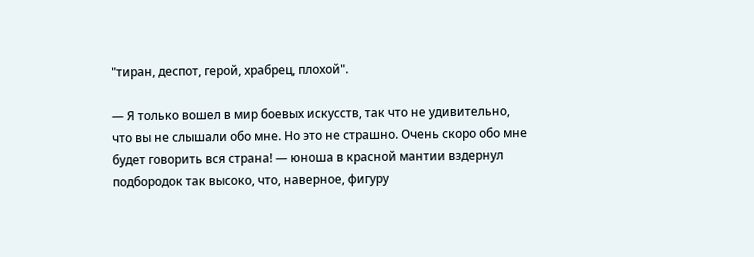"тиран, деспот, герой, храбрец, плохой".

— Я только вошел в мир боевых искусств, так что не удивительно, что вы не слышали обо мне. Но это не страшно. Очень скоро обо мне будет говорить вся страна! — юноша в красной мантии вздернул подбородок так высоко, что, наверное, фигуру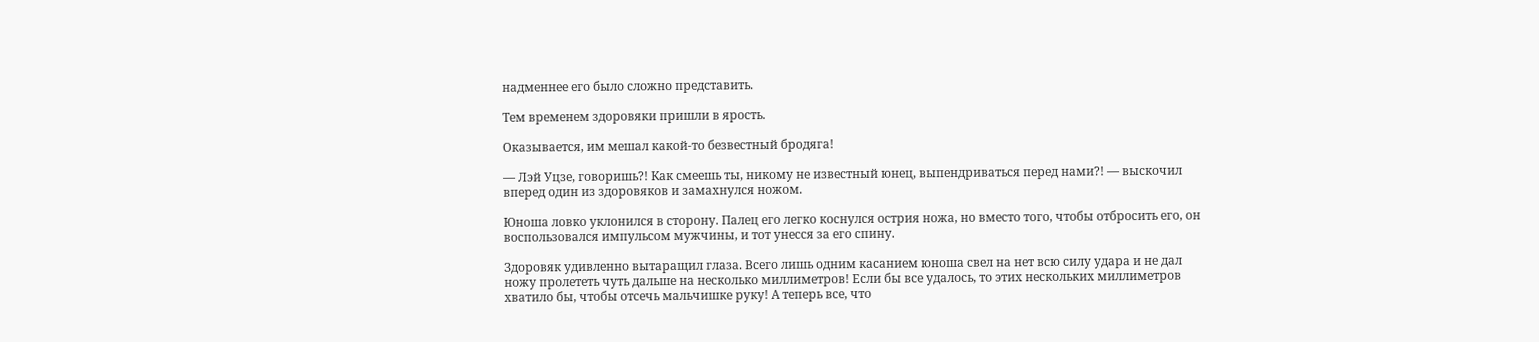надменнее его было сложно представить.

Тем временем здоровяки пришли в ярость.

Оказывается, им мешал какой-то безвестный бродяга!

— Лэй Уцзе, говоришь?! Как смеешь ты, никому не известный юнец, выпендриваться перед нами?! — выскочил вперед один из здоровяков и замахнулся ножом.

Юноша ловко уклонился в сторону. Палец его легко коснулся острия ножа, но вместо того, чтобы отбросить его, он воспользовался импульсом мужчины, и тот унесся за его спину.

Здоровяк удивленно вытаращил глаза. Всего лишь одним касанием юноша свел на нет всю силу удара и не дал ножу пролететь чуть дальше на несколько миллиметров! Если бы все удалось, то этих нескольких миллиметров хватило бы, чтобы отсечь мальчишке руку! А теперь все, что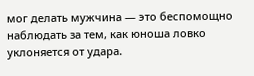мог делать мужчина — это беспомощно наблюдать за тем, как юноша ловко уклоняется от удара.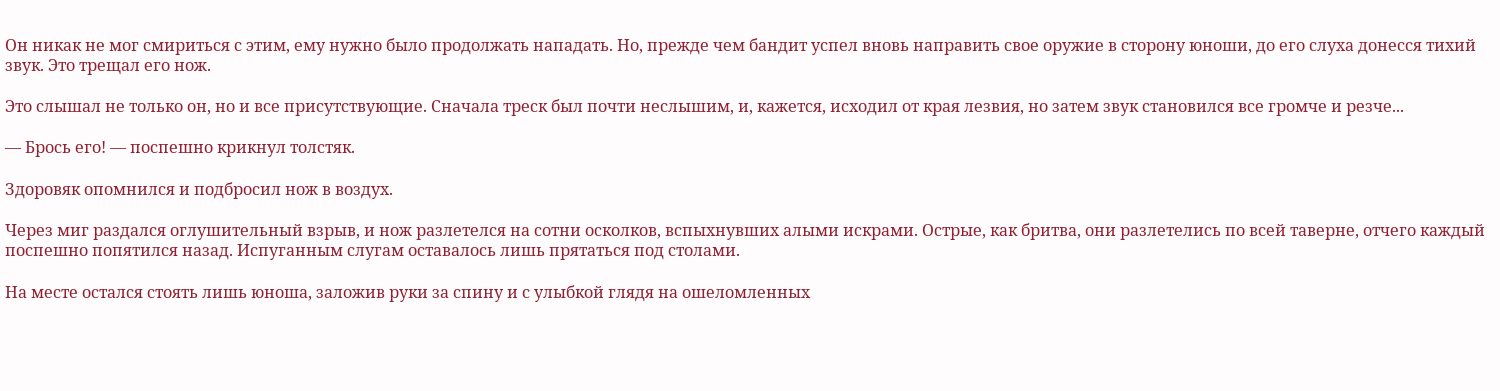Он никак не мог смириться с этим, ему нужно было продолжать нападать. Но, прежде чем бандит успел вновь направить свое оружие в сторону юноши, до его слуха донесся тихий звук. Это трещал его нож.

Это слышал не только он, но и все присутствующие. Сначала треск был почти неслышим, и, кажется, исходил от края лезвия, но затем звук становился все громче и резче...

— Брось его! — поспешно крикнул толстяк.

Здоровяк опомнился и подбросил нож в воздух.

Через миг раздался оглушительный взрыв, и нож разлетелся на сотни осколков, вспыхнувших алыми искрами. Острые, как бритва, они разлетелись по всей таверне, отчего каждый поспешно попятился назад. Испуганным слугам оставалось лишь прятаться под столами.

На месте остался стоять лишь юноша, заложив руки за спину и с улыбкой глядя на ошеломленных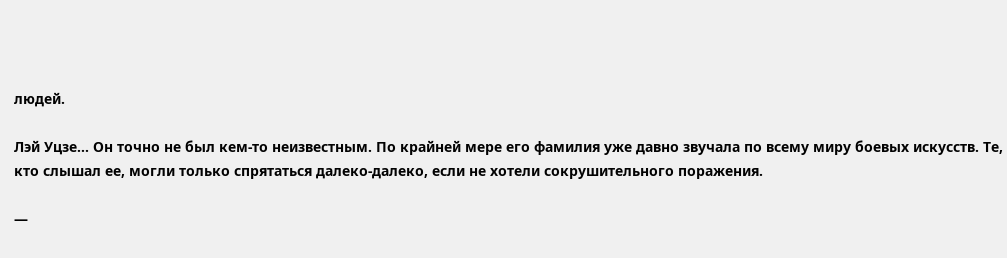людей.

Лэй Уцзе... Он точно не был кем-то неизвестным. По крайней мере его фамилия уже давно звучала по всему миру боевых искусств. Те, кто слышал ее, могли только спрятаться далеко-далеко, если не хотели сокрушительного поражения.

—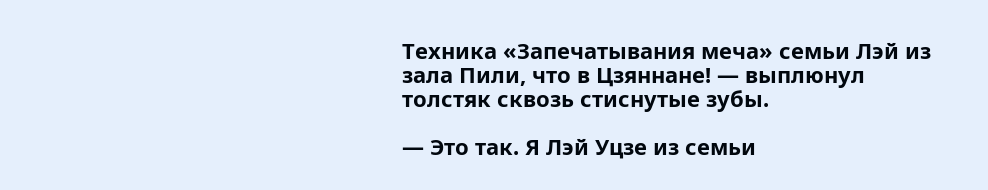Техника «Запечатывания меча» семьи Лэй из зала Пили, что в Цзяннане! — выплюнул толстяк сквозь стиснутые зубы.

— Это так. Я Лэй Уцзе из семьи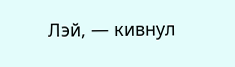Лэй, — кивнул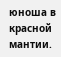юноша в красной мантии.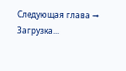Следующая глава →
Загрузка...